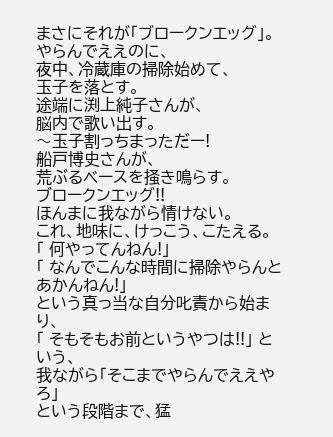まさにそれが「ブロークンエッグ」。
やらんでええのに、
夜中、冷蔵庫の掃除始めて、
玉子を落とす。
途端に渕上純子さんが、
脳内で歌い出す。
〜玉子割っちまっただー!
船戸博史さんが、
荒ぶるベースを掻き鳴らす。
ブロークンエッグ!!
ほんまに我ながら情けない。
これ、地味に、けっこう、こたえる。
「 何やってんねん!」
「 なんでこんな時間に掃除やらんとあかんねん!」
という真っ当な自分叱責から始まり、
「 そもそもお前というやつは!!」 という、
我ながら「そこまでやらんでええやろ」
という段階まで、猛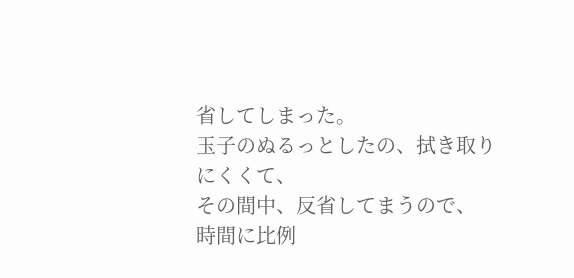省してしまった。
玉子のぬるっとしたの、拭き取りにくくて、
その間中、反省してまうので、
時間に比例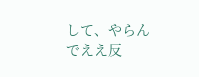して、やらんでええ反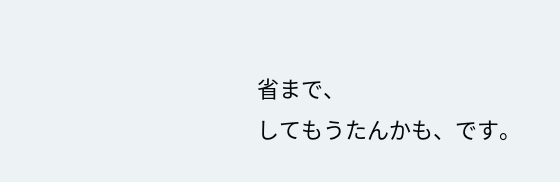省まで、
してもうたんかも、です。